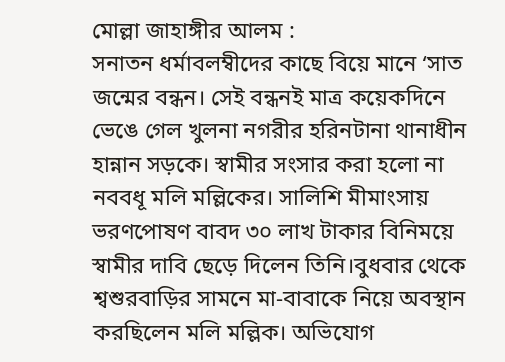মোল্লা জাহাঙ্গীর আলম :
সনাতন ধর্মাবলম্বীদের কাছে বিয়ে মানে ‘সাত জন্মের বন্ধন। সেই বন্ধনই মাত্র কয়েকদিনে ভেঙে গেল খুলনা নগরীর হরিনটানা থানাধীন হান্নান সড়কে। স্বামীর সংসার করা হলো না নববধূ মলি মল্লিকের। সালিশি মীমাংসায় ভরণপোষণ বাবদ ৩০ লাখ টাকার বিনিময়ে স্বামীর দাবি ছেড়ে দিলেন তিনি।বুধবার থেকে শ্বশুরবাড়ির সামনে মা-বাবাকে নিয়ে অবস্থান করছিলেন মলি মল্লিক। অভিযোগ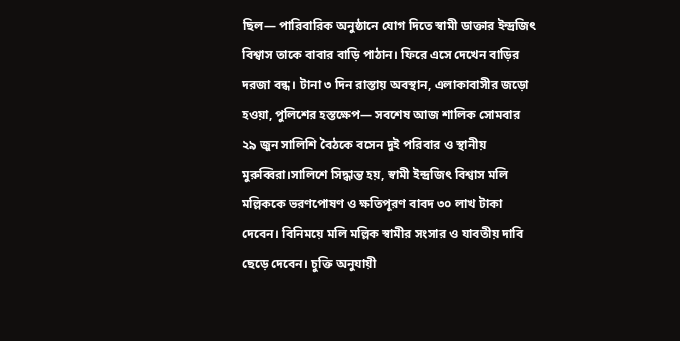ছিল— পারিবারিক অনুষ্ঠানে যোগ দিতে স্বামী ডাক্তার ইন্দ্রজিৎ বিশ্বাস তাকে বাবার বাড়ি পাঠান। ফিরে এসে দেখেন বাড়ির দরজা বন্ধ। টানা ৩ দিন রাস্তায় অবস্থান, এলাকাবাসীর জড়ো হওয়া, পুলিশের হস্তক্ষেপ— সবশেষ আজ শালিক সোমবার ২৯ জুন সালিশি বৈঠকে বসেন দুই পরিবার ও স্থানীয় মুরুব্বিরা।সালিশে সিদ্ধান্ত হয়, স্বামী ইন্দ্রজিৎ বিশ্বাস মলি মল্লিককে ভরণপোষণ ও ক্ষতিপূরণ বাবদ ৩০ লাখ টাকা দেবেন। বিনিময়ে মলি মল্লিক স্বামীর সংসার ও যাবতীয় দাবি ছেড়ে দেবেন। চুক্তি অনুযায়ী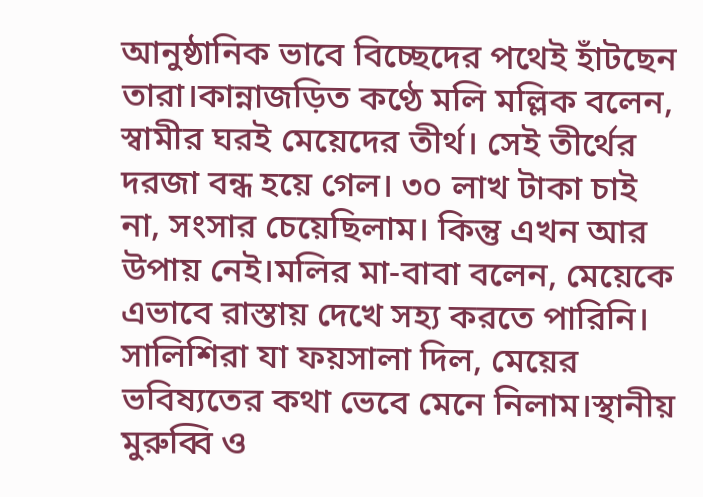আনুষ্ঠানিক ভাবে বিচ্ছেদের পথেই হাঁটছেন তারা।কান্নাজড়িত কণ্ঠে মলি মল্লিক বলেন, স্বামীর ঘরই মেয়েদের তীর্থ। সেই তীর্থের দরজা বন্ধ হয়ে গেল। ৩০ লাখ টাকা চাই না, সংসার চেয়েছিলাম। কিন্তু এখন আর উপায় নেই।মলির মা-বাবা বলেন, মেয়েকে এভাবে রাস্তায় দেখে সহ্য করতে পারিনি। সালিশিরা যা ফয়সালা দিল, মেয়ের ভবিষ্যতের কথা ভেবে মেনে নিলাম।স্থানীয় মুরুব্বি ও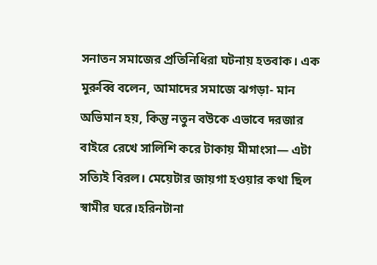সনাতন সমাজের প্রতিনিধিরা ঘটনায় হতবাক। এক মুরুব্বি বলেন, আমাদের সমাজে ঝগড়া- মান অভিমান হয়, কিন্তু নতুন বউকে এভাবে দরজার বাইরে রেখে সালিশি করে টাকায় মীমাংসা— এটা সত্যিই বিরল। মেয়েটার জায়গা হওয়ার কথা ছিল স্বামীর ঘরে।হরিনটানা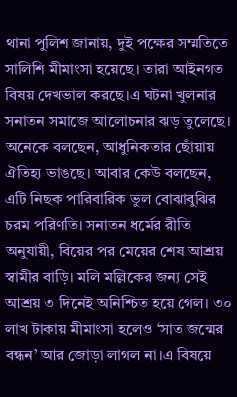থানা পুলিশ জানায়, দুই পক্ষের সম্মতিতে সালিশি মীমাংসা হয়েছে। তারা আইনগত বিষয় দেখভাল করছে।এ ঘটনা খুলনার সনাতন সমাজে আলোচনার ঝড় তুলেছে। অনেকে বলছেন, আধুনিকতার ছোঁয়ায় ঐতিহ্য ভাঙছে। আবার কেউ বলছেন, এটি নিছক পারিবারিক ভুল বোঝাবুঝির চরম পরিণতি। সনাতন ধর্মের রীতি অনুযায়ী, বিয়ের পর মেয়ের শেষ আশ্রয় স্বামীর বাড়ি। মলি মল্লিকের জন্য সেই আশ্রয় ৩ দিনেই অনিশ্চিত হয়ে গেল। ৩০ লাখ টাকায় মীমাংসা হলেও ‘সাত জন্মের বন্ধন’ আর জোড়া লাগল না।এ বিষয়ে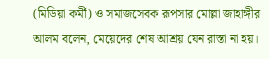(মিডিয়া কর্মী) ও সমাজসেবক রূপসার মোল্লা জাহাঙ্গীর আলম বলেন, মেয়েদের শেষ আশ্রয় যেন রাস্তা না হয়।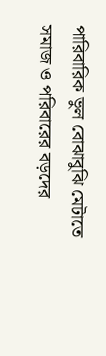পারিবারিক ভুল বোঝাবুঝি মেটাতে সমাজ ও পরিবারের বড়দের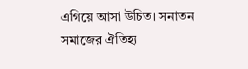এগিয়ে আসা উচিত। সনাতন সমাজের ঐতিহ্য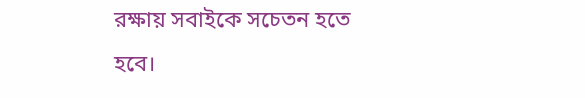রক্ষায় সবাইকে সচেতন হতে হবে।